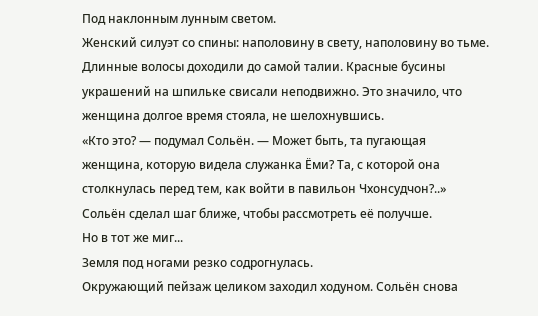Под наклонным лунным светом.
Женский силуэт со спины: наполовину в свету, наполовину во тьме.
Длинные волосы доходили до самой талии. Красные бусины украшений на шпильке свисали неподвижно. Это значило, что женщина долгое время стояла, не шелохнувшись.
«Кто это? — подумал Сольён. — Может быть, та пугающая женщина, которую видела служанка Ёми? Та, с которой она столкнулась перед тем, как войти в павильон Чхонсудчон?..»
Сольён сделал шаг ближе, чтобы рассмотреть её получше.
Но в тот же миг...
Земля под ногами резко содрогнулась.
Окружающий пейзаж целиком заходил ходуном. Сольён снова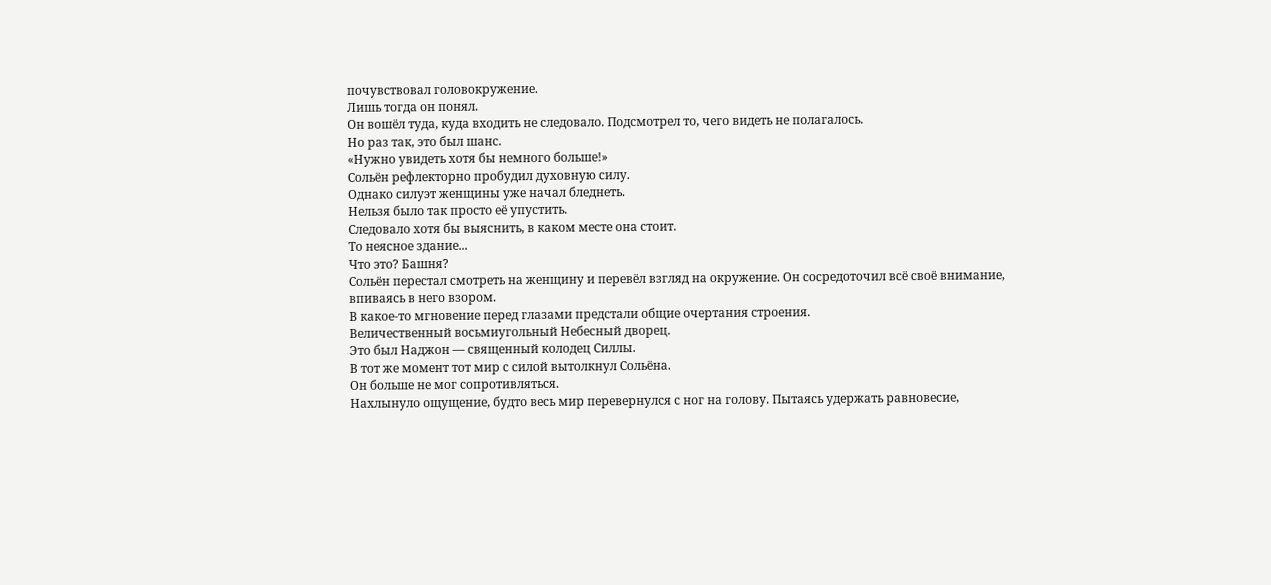почувствовал головокружение.
Лишь тогда он понял.
Он вошёл туда, куда входить не следовало. Подсмотрел то, чего видеть не полагалось.
Но раз так, это был шанс.
«Нужно увидеть хотя бы немного больше!»
Сольён рефлекторно пробудил духовную силу.
Однако силуэт женщины уже начал бледнеть.
Нельзя было так просто её упустить.
Следовало хотя бы выяснить, в каком месте она стоит.
То неясное здание...
Что это? Башня?
Сольён перестал смотреть на женщину и перевёл взгляд на окружение. Он сосредоточил всё своё внимание, впиваясь в него взором.
В какое-то мгновение перед глазами предстали общие очертания строения.
Величественный восьмиугольный Небесный дворец.
Это был Наджон — священный колодец Силлы.
В тот же момент тот мир с силой вытолкнул Сольёна.
Он больше не мог сопротивляться.
Нахлынуло ощущение, будто весь мир перевернулся с ног на голову. Пытаясь удержать равновесие,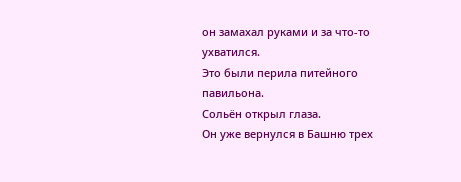он замахал руками и за что-то ухватился.
Это были перила питейного павильона.
Сольён открыл глаза.
Он уже вернулся в Башню трех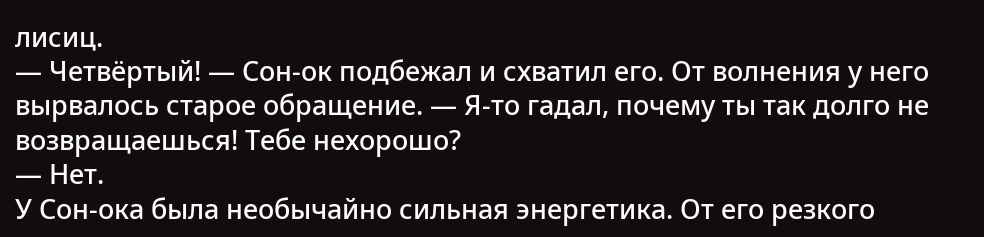лисиц.
— Четвёртый! — Сон-ок подбежал и схватил его. От волнения у него вырвалось старое обращение. — Я-то гадал, почему ты так долго не возвращаешься! Тебе нехорошо?
— Нет.
У Сон-ока была необычайно сильная энергетика. От его резкого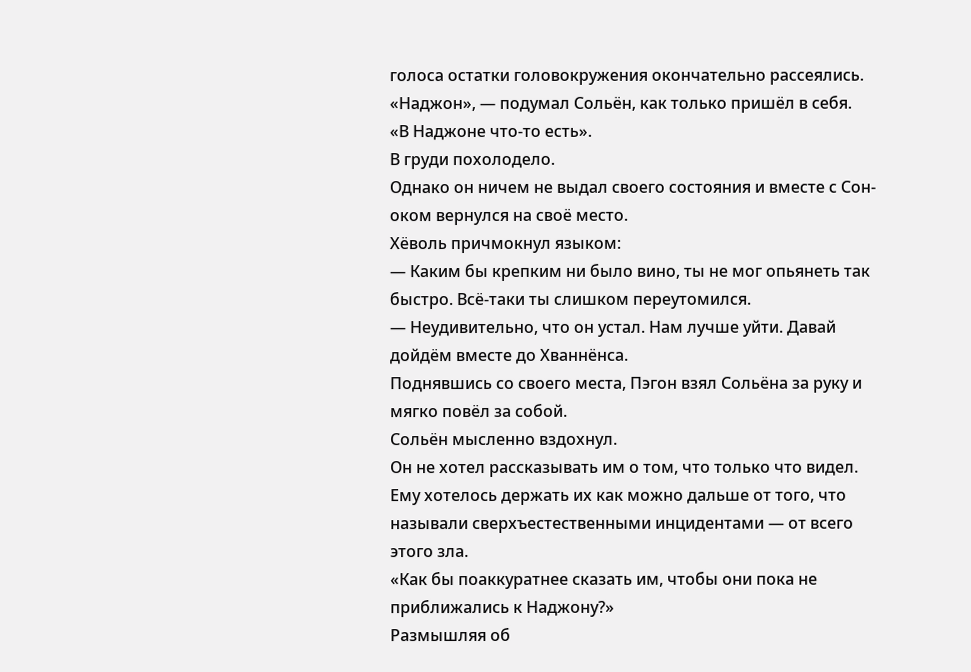голоса остатки головокружения окончательно рассеялись.
«Наджон», — подумал Сольён, как только пришёл в себя.
«В Наджоне что-то есть».
В груди похолодело.
Однако он ничем не выдал своего состояния и вместе с Сон-оком вернулся на своё место.
Хёволь причмокнул языком:
— Каким бы крепким ни было вино, ты не мог опьянеть так быстро. Всё-таки ты слишком переутомился.
— Неудивительно, что он устал. Нам лучше уйти. Давай дойдём вместе до Хваннёнса.
Поднявшись со своего места, Пэгон взял Сольёна за руку и мягко повёл за собой.
Сольён мысленно вздохнул.
Он не хотел рассказывать им о том, что только что видел.
Ему хотелось держать их как можно дальше от того, что называли сверхъестественными инцидентами — от всего этого зла.
«Как бы поаккуратнее сказать им, чтобы они пока не приближались к Наджону?»
Размышляя об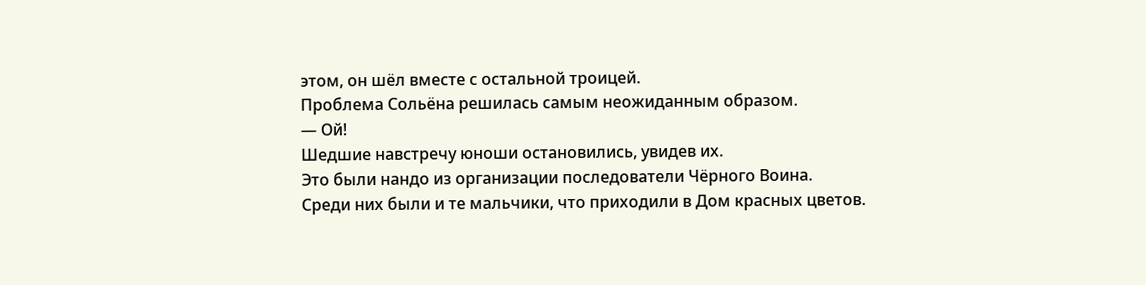этом, он шёл вместе с остальной троицей.
Проблема Сольёна решилась самым неожиданным образом.
— Ой!
Шедшие навстречу юноши остановились, увидев их.
Это были нандо из организации последователи Чёрного Воина.
Среди них были и те мальчики, что приходили в Дом красных цветов.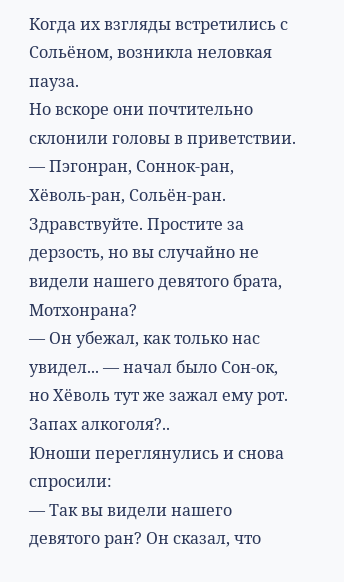Когда их взгляды встретились с Сольёном, возникла неловкая пауза.
Но вскоре они почтительно склонили головы в приветствии.
— Пэгонран, Соннок-ран, Хёволь-ран, Сольён-ран. Здравствуйте. Простите за дерзость, но вы случайно не видели нашего девятого брата, Мотхонрана?
— Он убежал, как только нас увидел... — начал было Сон-ок, но Хёволь тут же зажал ему рот.
Запах алкоголя?..
Юноши переглянулись и снова спросили:
— Так вы видели нашего девятого ран? Он сказал, что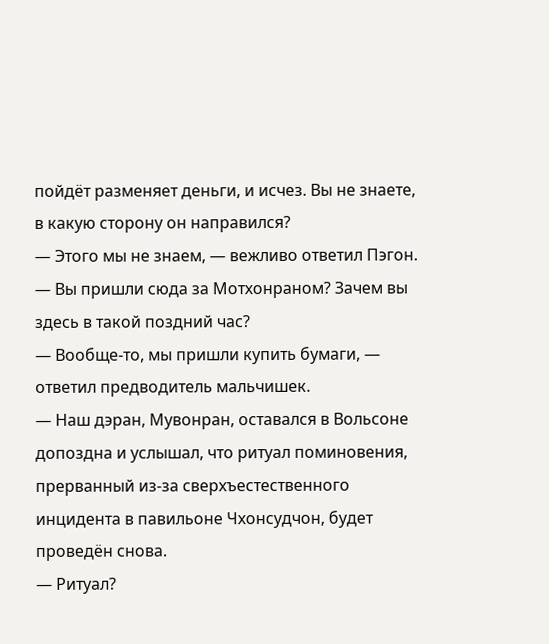пойдёт разменяет деньги, и исчез. Вы не знаете, в какую сторону он направился?
— Этого мы не знаем, — вежливо ответил Пэгон.
— Вы пришли сюда за Мотхонраном? Зачем вы здесь в такой поздний час?
— Вообще-то, мы пришли купить бумаги, — ответил предводитель мальчишек.
— Наш дэран, Мувонран, оставался в Вольсоне допоздна и услышал, что ритуал поминовения, прерванный из-за сверхъестественного инцидента в павильоне Чхонсудчон, будет проведён снова.
— Ритуал?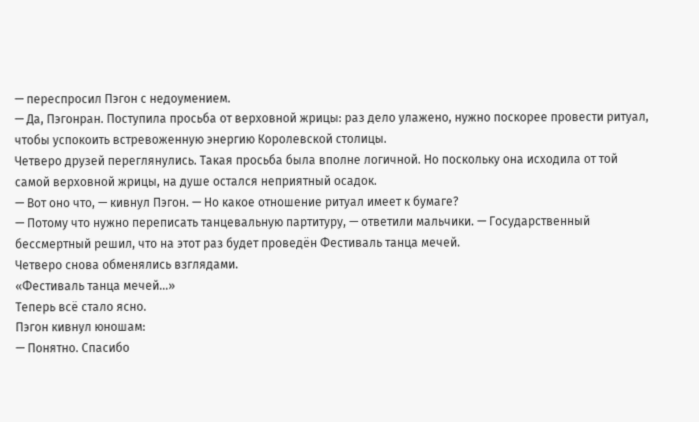— переспросил Пэгон с недоумением.
— Да, Пэгонран. Поступила просьба от верховной жрицы: раз дело улажено, нужно поскорее провести ритуал, чтобы успокоить встревоженную энергию Королевской столицы.
Четверо друзей переглянулись. Такая просьба была вполне логичной. Но поскольку она исходила от той самой верховной жрицы, на душе остался неприятный осадок.
— Вот оно что, — кивнул Пэгон. — Но какое отношение ритуал имеет к бумаге?
— Потому что нужно переписать танцевальную партитуру, — ответили мальчики. — Государственный бессмертный решил, что на этот раз будет проведён Фестиваль танца мечей.
Четверо снова обменялись взглядами.
«Фестиваль танца мечей...»
Теперь всё стало ясно.
Пэгон кивнул юношам:
— Понятно. Спасибо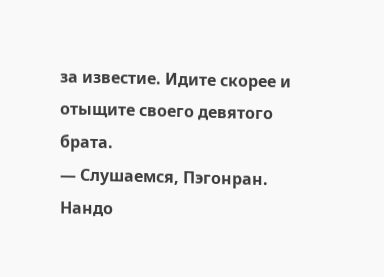за известие. Идите скорее и отыщите своего девятого брата.
— Слушаемся, Пэгонран.
Нандо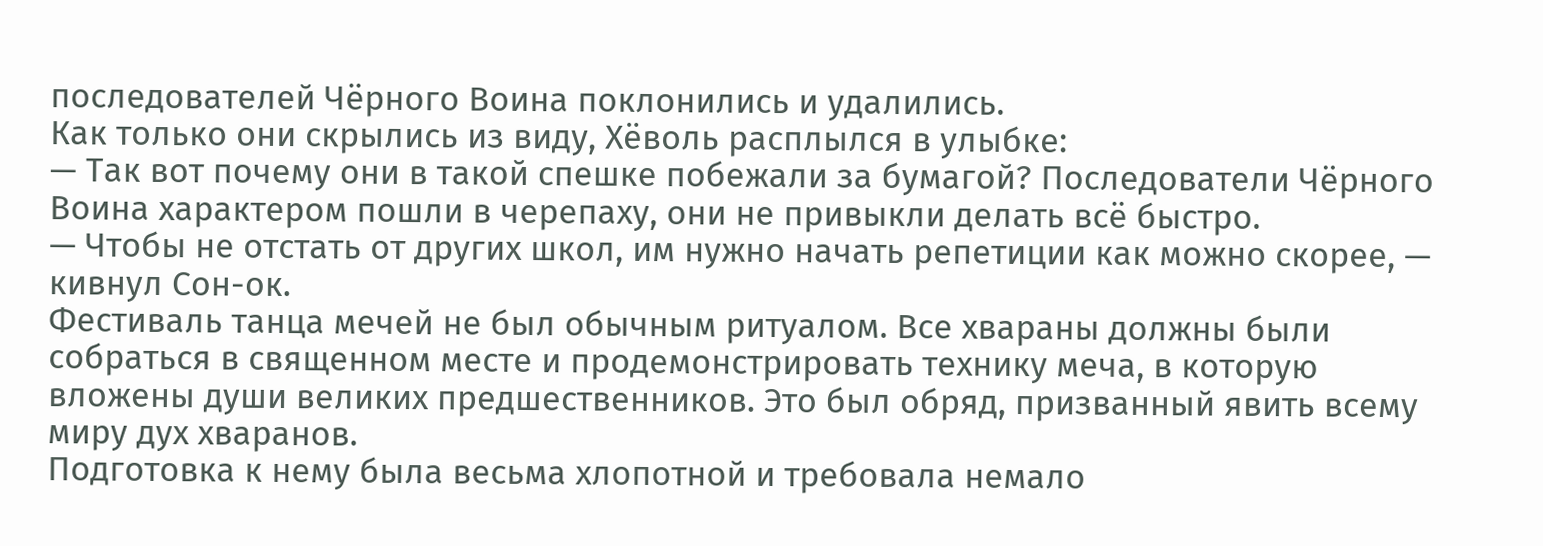последователей Чёрного Воина поклонились и удалились.
Как только они скрылись из виду, Хёволь расплылся в улыбке:
— Так вот почему они в такой спешке побежали за бумагой? Последователи Чёрного Воина характером пошли в черепаху, они не привыкли делать всё быстро.
— Чтобы не отстать от других школ, им нужно начать репетиции как можно скорее, — кивнул Сон-ок.
Фестиваль танца мечей не был обычным ритуалом. Все хвараны должны были собраться в священном месте и продемонстрировать технику меча, в которую вложены души великих предшественников. Это был обряд, призванный явить всему миру дух хваранов.
Подготовка к нему была весьма хлопотной и требовала немало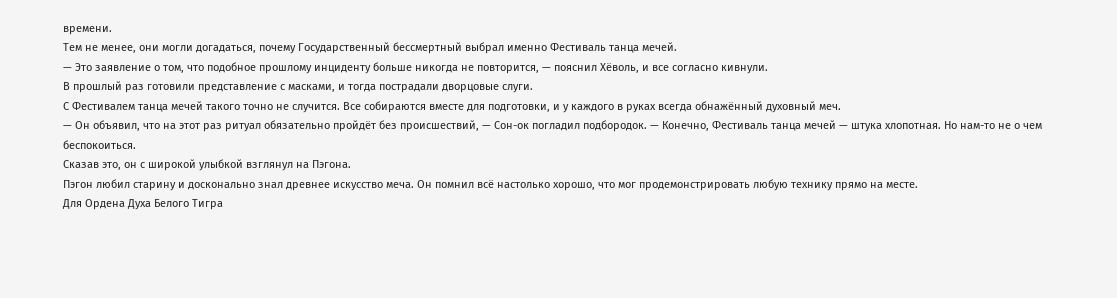времени.
Тем не менее, они могли догадаться, почему Государственный бессмертный выбрал именно Фестиваль танца мечей.
— Это заявление о том, что подобное прошлому инциденту больше никогда не повторится, — пояснил Хёволь, и все согласно кивнули.
В прошлый раз готовили представление с масками, и тогда пострадали дворцовые слуги.
С Фестивалем танца мечей такого точно не случится. Все собираются вместе для подготовки, и у каждого в руках всегда обнажённый духовный меч.
— Он объявил, что на этот раз ритуал обязательно пройдёт без происшествий, — Сон-ок погладил подбородок. — Конечно, Фестиваль танца мечей — штука хлопотная. Но нам-то не о чем беспокоиться.
Сказав это, он с широкой улыбкой взглянул на Пэгона.
Пэгон любил старину и досконально знал древнее искусство меча. Он помнил всё настолько хорошо, что мог продемонстрировать любую технику прямо на месте.
Для Ордена Духа Белого Тигра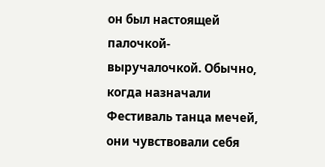он был настоящей палочкой-выручалочкой. Обычно, когда назначали Фестиваль танца мечей, они чувствовали себя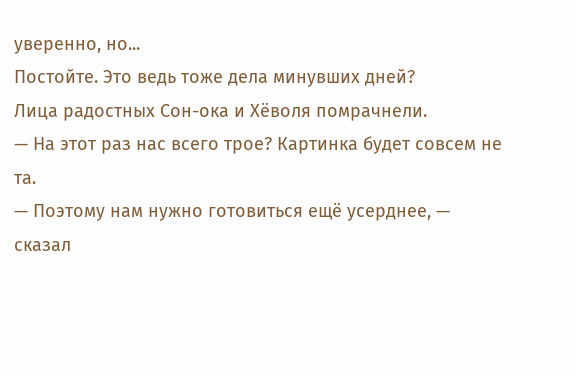уверенно, но...
Постойте. Это ведь тоже дела минувших дней?
Лица радостных Сон-ока и Хёволя помрачнели.
— На этот раз нас всего трое? Картинка будет совсем не та.
— Поэтому нам нужно готовиться ещё усерднее, — сказал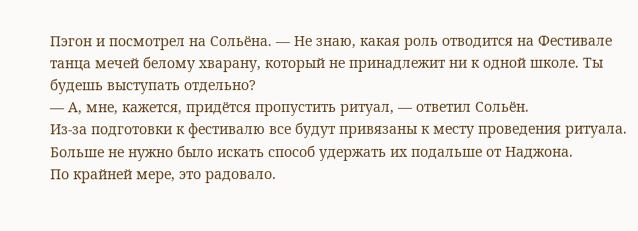Пэгон и посмотрел на Сольёна. — Не знаю, какая роль отводится на Фестивале танца мечей белому хварану, который не принадлежит ни к одной школе. Ты будешь выступать отдельно?
— А, мне, кажется, придётся пропустить ритуал, — ответил Сольён.
Из-за подготовки к фестивалю все будут привязаны к месту проведения ритуала. Больше не нужно было искать способ удержать их подальше от Наджона.
По крайней мере, это радовало.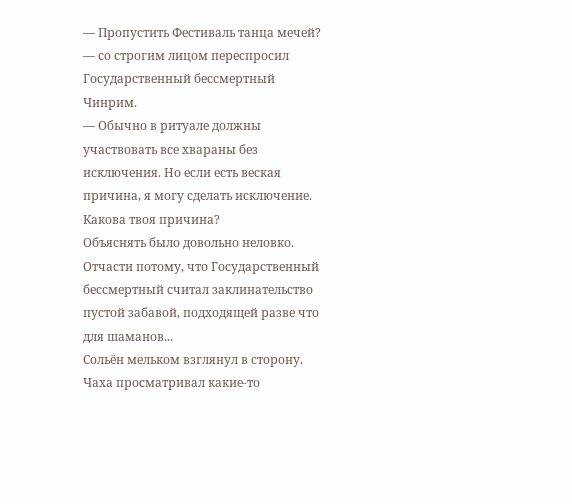— Пропустить Фестиваль танца мечей? — со строгим лицом переспросил Государственный бессмертный Чинрим.
— Обычно в ритуале должны участвовать все хвараны без исключения. Но если есть веская причина, я могу сделать исключение. Какова твоя причина?
Объяснять было довольно неловко. Отчасти потому, что Государственный бессмертный считал заклинательство пустой забавой, подходящей разве что для шаманов...
Сольён мельком взглянул в сторону.
Чаха просматривал какие-то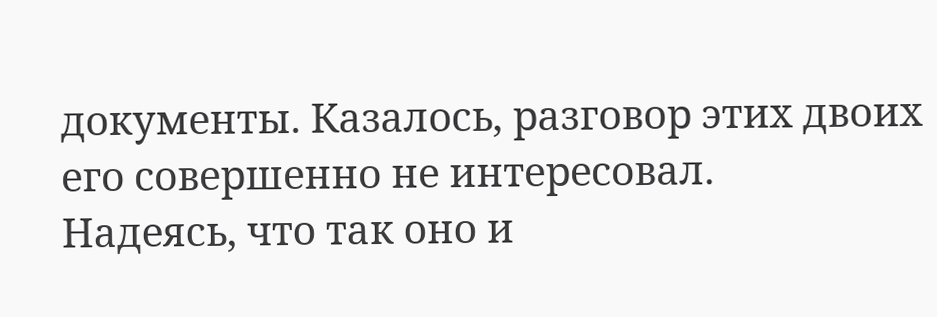документы. Казалось, разговор этих двоих его совершенно не интересовал.
Надеясь, что так оно и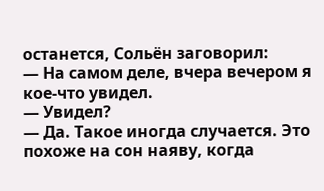останется, Сольён заговорил:
— На самом деле, вчера вечером я кое-что увидел.
— Увидел?
— Да. Такое иногда случается. Это похоже на сон наяву, когда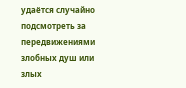удаётся случайно подсмотреть за передвижениями злобных душ или злых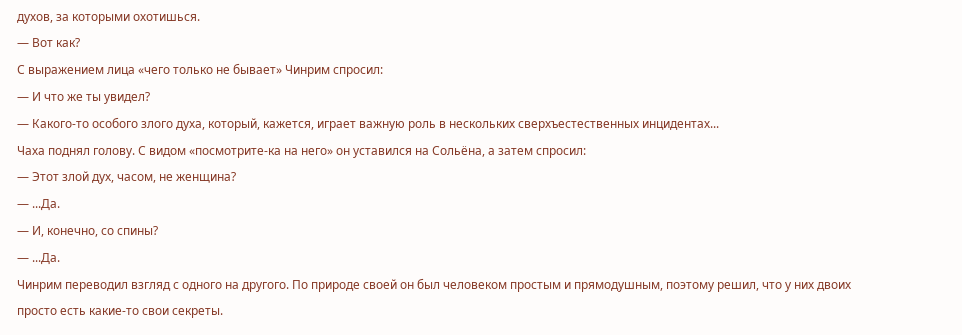духов, за которыми охотишься.
— Вот как?
С выражением лица «чего только не бывает» Чинрим спросил:
— И что же ты увидел?
— Какого-то особого злого духа, который, кажется, играет важную роль в нескольких сверхъестественных инцидентах...
Чаха поднял голову. С видом «посмотрите-ка на него» он уставился на Сольёна, а затем спросил:
— Этот злой дух, часом, не женщина?
— ...Да.
— И, конечно, со спины?
— ...Да.
Чинрим переводил взгляд с одного на другого. По природе своей он был человеком простым и прямодушным, поэтому решил, что у них двоих просто есть какие-то свои секреты.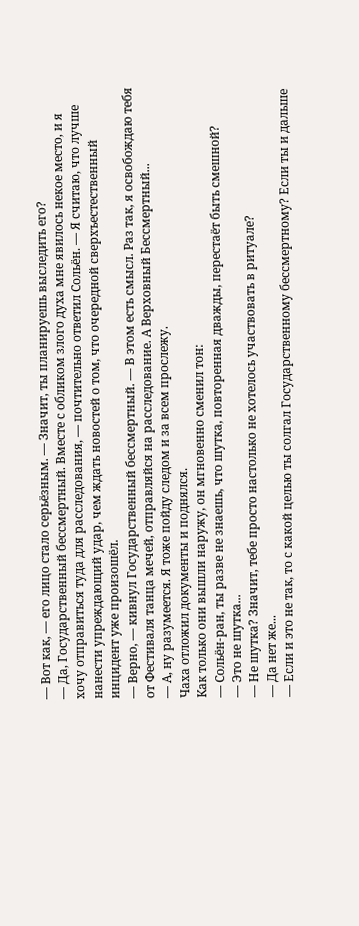— Вот как, — его лицо стало серьёзным. — Значит, ты планируешь выследить его?
— Да, Государственный бессмертный. Вместе с обликом злого духа мне явилось некое место, и я хочу отправиться туда для расследования, — почтительно ответил Сольён. — Я считаю, что лучше нанести упреждающий удар, чем ждать новостей о том, что очередной сверхъестественный инцидент уже произошёл.
— Верно, — кивнул Государственный бессмертный. — В этом есть смысл. Раз так, я освобождаю тебя от Фестиваля танца мечей, отправляйся на расследование. А Верховный Бессмертный...
— А, ну разумеется. Я тоже пойду следом и за всем прослежу.
Чаха отложил документы и поднялся.
Как только они вышли наружу, он мгновенно сменил тон:
— Сольён-ран, ты разве не знаешь, что шутка, повторенная дважды, перестаёт быть смешной?
— Это не шутка...
— Не шутка? Значит, тебе просто настолько не хотелось участвовать в ритуале?
— Да нет же...
— Если и это не так, то с какой целью ты солгал Государственному бессмертному? Если ты и дальше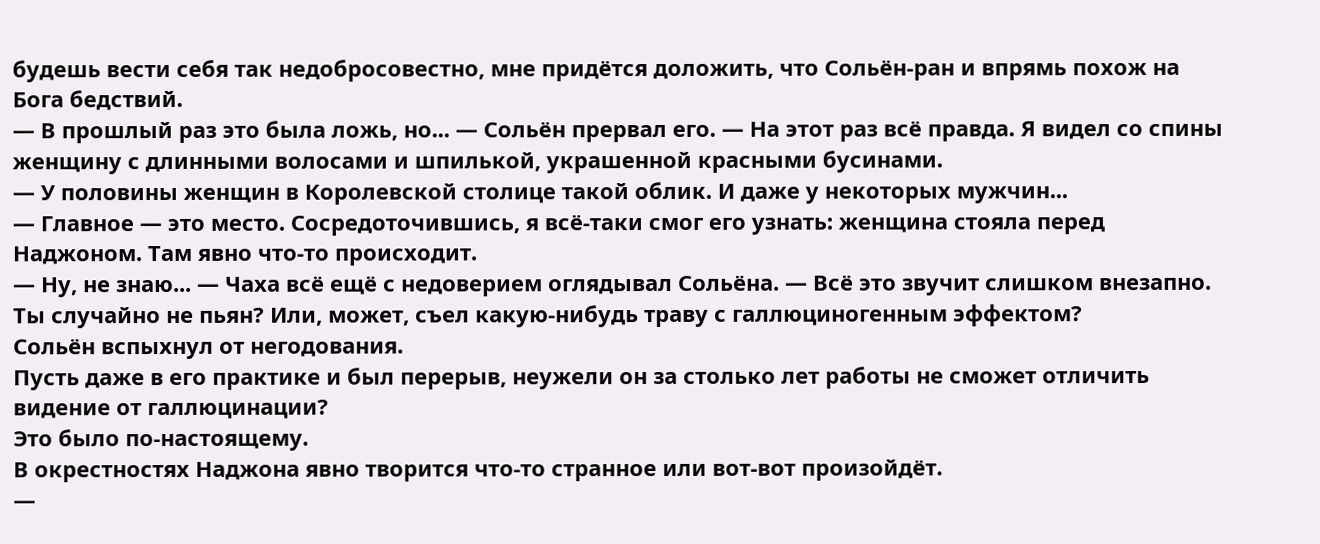будешь вести себя так недобросовестно, мне придётся доложить, что Сольён-ран и впрямь похож на Бога бедствий.
— В прошлый раз это была ложь, но... — Сольён прервал его. — На этот раз всё правда. Я видел со спины женщину с длинными волосами и шпилькой, украшенной красными бусинами.
— У половины женщин в Королевской столице такой облик. И даже у некоторых мужчин...
— Главное — это место. Сосредоточившись, я всё-таки смог его узнать: женщина стояла перед Наджоном. Там явно что-то происходит.
— Ну, не знаю... — Чаха всё ещё с недоверием оглядывал Сольёна. — Всё это звучит слишком внезапно. Ты случайно не пьян? Или, может, съел какую-нибудь траву с галлюциногенным эффектом?
Сольён вспыхнул от негодования.
Пусть даже в его практике и был перерыв, неужели он за столько лет работы не сможет отличить видение от галлюцинации?
Это было по-настоящему.
В окрестностях Наджона явно творится что-то странное или вот-вот произойдёт.
—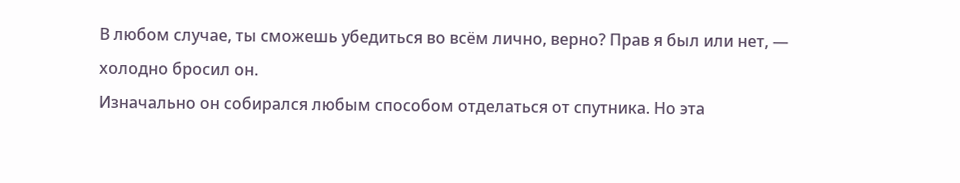В любом случае, ты сможешь убедиться во всём лично, верно? Прав я был или нет, — холодно бросил он.
Изначально он собирался любым способом отделаться от спутника. Но эта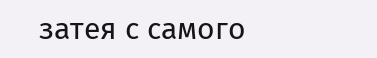затея с самого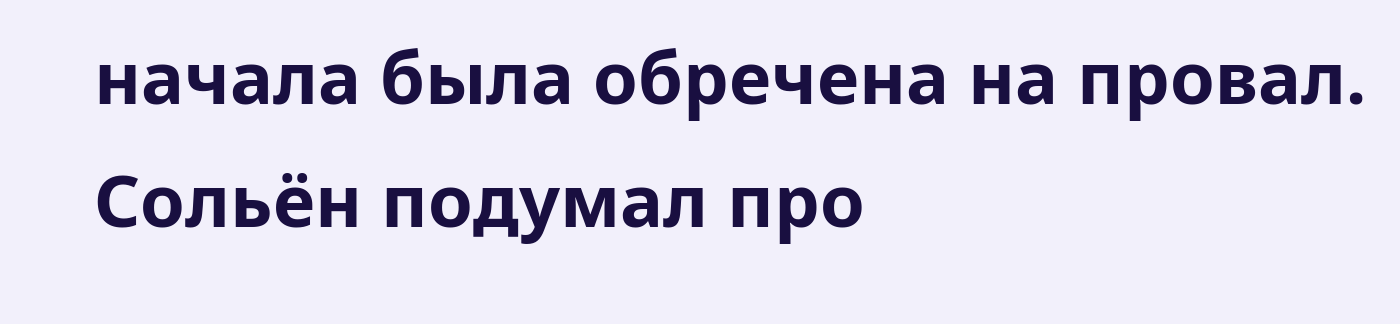начала была обречена на провал.
Сольён подумал про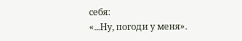себя:
«...Ну, погоди у меня».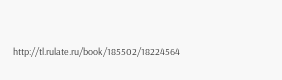http://tl.rulate.ru/book/185502/18224564